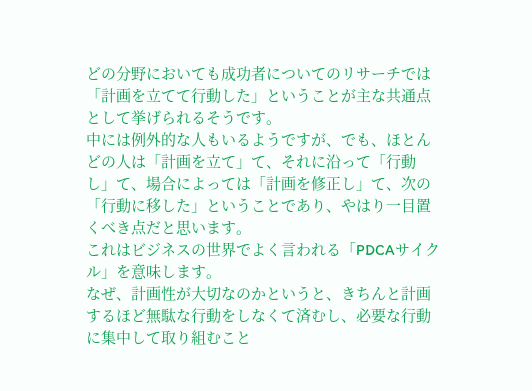どの分野においても成功者についてのリサーチでは「計画を立てて行動した」ということが主な共通点として挙げられるそうです。
中には例外的な人もいるようですが、でも、ほとんどの人は「計画を立て」て、それに沿って「行動し」て、場合によっては「計画を修正し」て、次の「行動に移した」ということであり、やはり一目置くべき点だと思います。
これはビジネスの世界でよく言われる「PDCAサイクル」を意味します。
なぜ、計画性が大切なのかというと、きちんと計画するほど無駄な行動をしなくて済むし、必要な行動に集中して取り組むこと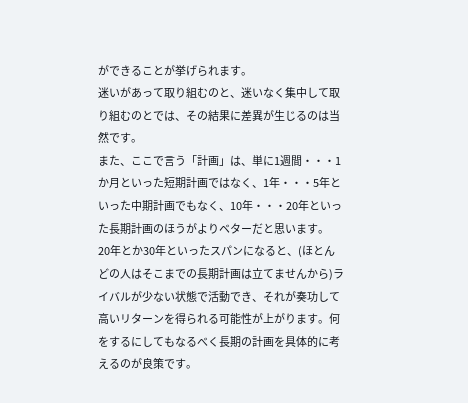ができることが挙げられます。
迷いがあって取り組むのと、迷いなく集中して取り組むのとでは、その結果に差異が生じるのは当然です。
また、ここで言う「計画」は、単に1週間・・・1か月といった短期計画ではなく、1年・・・5年といった中期計画でもなく、10年・・・20年といった長期計画のほうがよりベターだと思います。
20年とか30年といったスパンになると、(ほとんどの人はそこまでの長期計画は立てませんから)ライバルが少ない状態で活動でき、それが奏功して高いリターンを得られる可能性が上がります。何をするにしてもなるべく長期の計画を具体的に考えるのが良策です。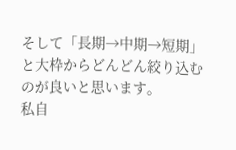そして「長期→中期→短期」と大枠からどんどん絞り込むのが良いと思います。
私自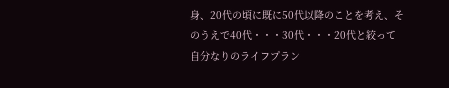身、20代の頃に既に50代以降のことを考え、そのうえで40代・・・30代・・・20代と絞って自分なりのライフプラン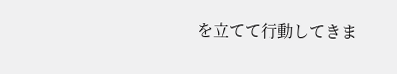を立てて行動してきま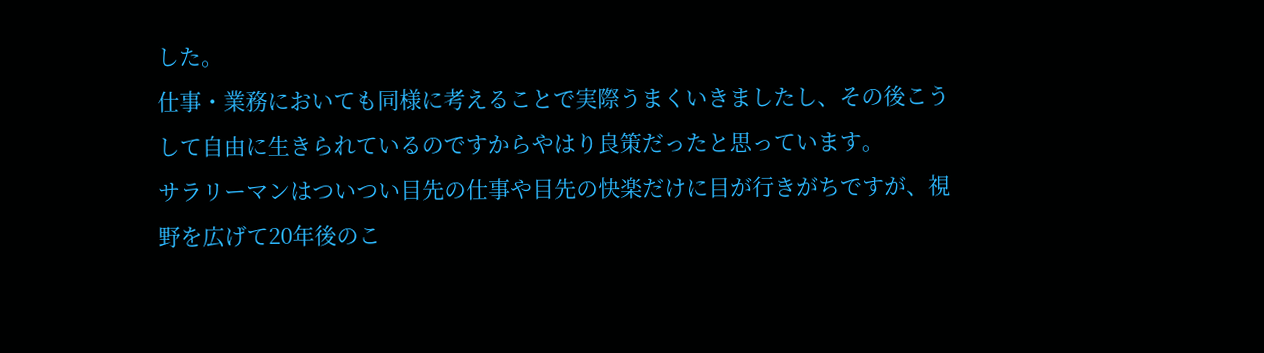した。
仕事・業務においても同様に考えることで実際うまくいきましたし、その後こうして自由に生きられているのですからやはり良策だったと思っています。
サラリーマンはついつい目先の仕事や目先の快楽だけに目が行きがちですが、視野を広げて20年後のこ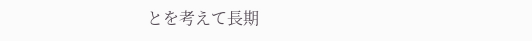とを考えて長期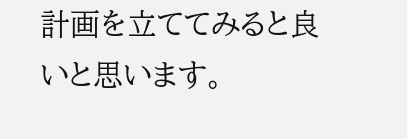計画を立ててみると良いと思います。